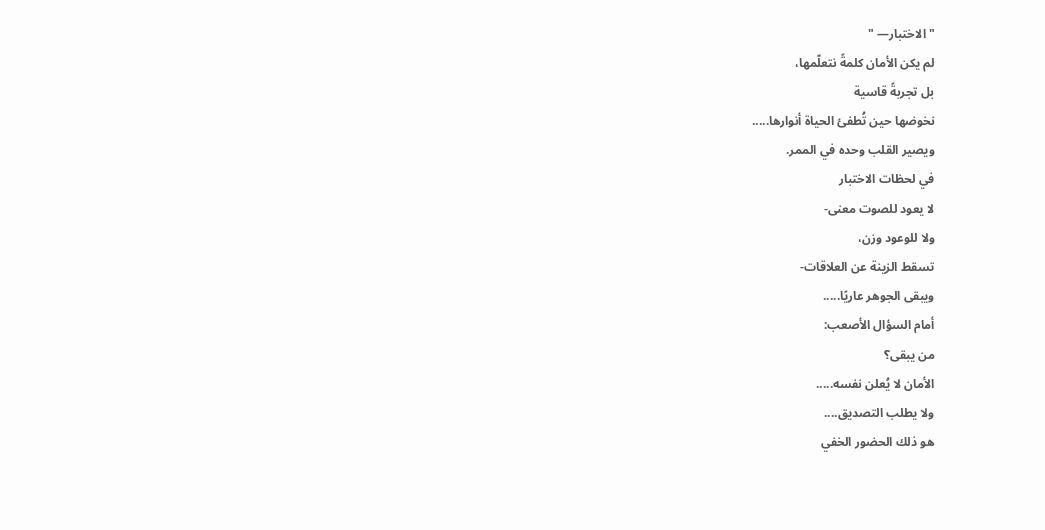" الاختبار— "
لم يكن الأمان كلمةً نتعلّمها،
بل تجربةً قاسية
نخوضها حين تُطفئ الحياة أنوارها.....
ويصير القلب وحده في الممر.
في لحظات الاختبار
لا يعود للصوت معنى-
ولا للوعود وزن،
تسقط الزينة عن العلاقات-
ويبقى الجوهر عاريًا.....
أمام السؤال الأصعب:
من يبقى؟
الأمان لا يُعلن نفسه.....
ولا يطلب التصديق....
هو ذلك الحضور الخفي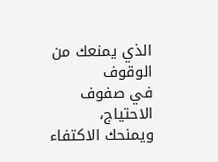الذي يمنعك من الوقوف
في صفوف الاحتياج،
ويمنحك الاكتفاء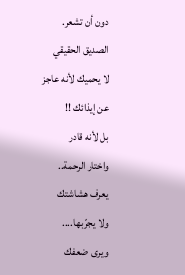دون أن تشعر.
الصديق الحقيقي
لا يحميك لأنه عاجز عن إيذائك !!
بل لأنه قادر
واختار الرحمة..
يعرف هشاشتك
ولا يجرّبها....
ويرى ضعفك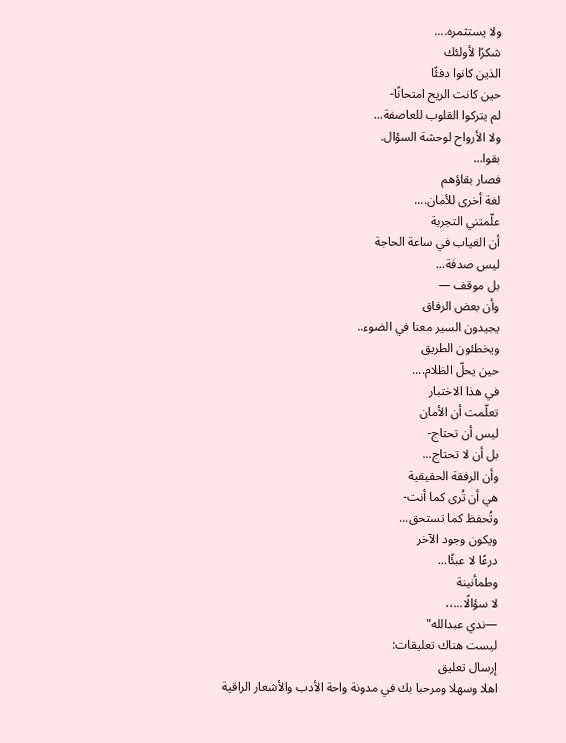ولا يستثمره....
شكرًا لأولئك
الذين كانوا دفئًا
حين كانت الريح امتحانًا-
لم يتركوا القلوب للعاصفة...
ولا الأرواح لوحشة السؤال.
بقوا…
فصار بقاؤهم
لغة أخرى للأمان....
علّمتني التجربة
أن الغياب في ساعة الحاجة
ليس صدفة...
بل موقف —
وأن بعض الرفاق
يجيدون السير معنا في الضوء..
ويخطئون الطريق
حين يحلّ الظلام....
في هذا الاختبار
تعلّمت أن الأمان
ليس أن تحتاج-
بل أن لا تحتاج...
وأن الرفقة الحقيقية
هي أن تُرى كما أنت-
وتُحفظ كما تستحق...
ويكون وجود الآخر
درعًا لا عبئًا...
وطمأنينة
لا سؤالًا...،،
—ندي عبدالله"
ليست هناك تعليقات:
إرسال تعليق
اهلا وسهلا ومرحبا بك في مدونة واحة الأدب والأشعار الراقية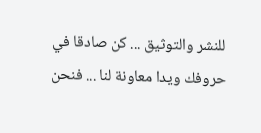للنشر والتوثيق ... كن صادقا في حروفك ويدا معاونة لنا ... فنحن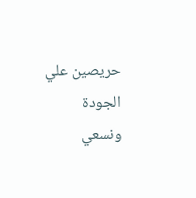حريصين علي الجودة ونسعي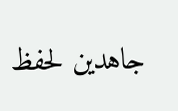جاهدين لحفظ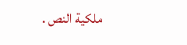ملكية النص .